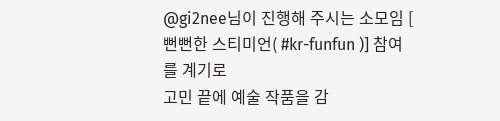@gi2nee님이 진행해 주시는 소모임 [ 뻔뻔한 스티미언( #kr-funfun )] 참여를 계기로
고민 끝에 예술 작품을 감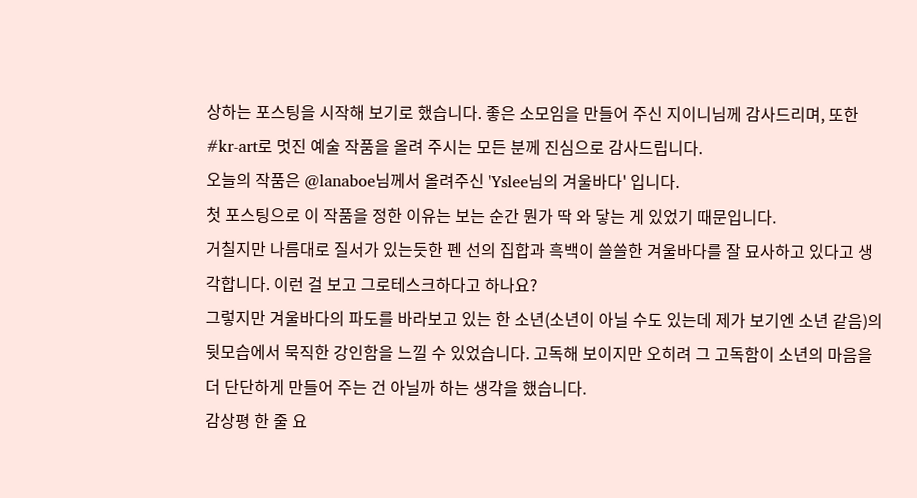상하는 포스팅을 시작해 보기로 했습니다. 좋은 소모임을 만들어 주신 지이니님께 감사드리며, 또한 #kr-art로 멋진 예술 작품을 올려 주시는 모든 분께 진심으로 감사드립니다.
오늘의 작품은 @lanaboe님께서 올려주신 'Yslee님의 겨울바다' 입니다.
첫 포스팅으로 이 작품을 정한 이유는 보는 순간 뭔가 딱 와 닿는 게 있었기 때문입니다.
거칠지만 나름대로 질서가 있는듯한 펜 선의 집합과 흑백이 쓸쓸한 겨울바다를 잘 묘사하고 있다고 생각합니다. 이런 걸 보고 그로테스크하다고 하나요?
그렇지만 겨울바다의 파도를 바라보고 있는 한 소년(소년이 아닐 수도 있는데 제가 보기엔 소년 같음)의 뒷모습에서 묵직한 강인함을 느낄 수 있었습니다. 고독해 보이지만 오히려 그 고독함이 소년의 마음을 더 단단하게 만들어 주는 건 아닐까 하는 생각을 했습니다.
감상평 한 줄 요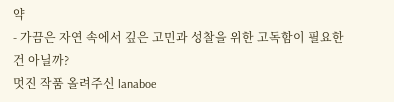약
- 가끔은 자연 속에서 깊은 고민과 성찰을 위한 고독함이 필요한 건 아닐까?
멋진 작품 올려주신 lanaboe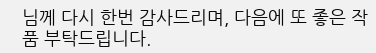님께 다시 한번 감사드리며, 다음에 또 좋은 작품 부탁드립니다.